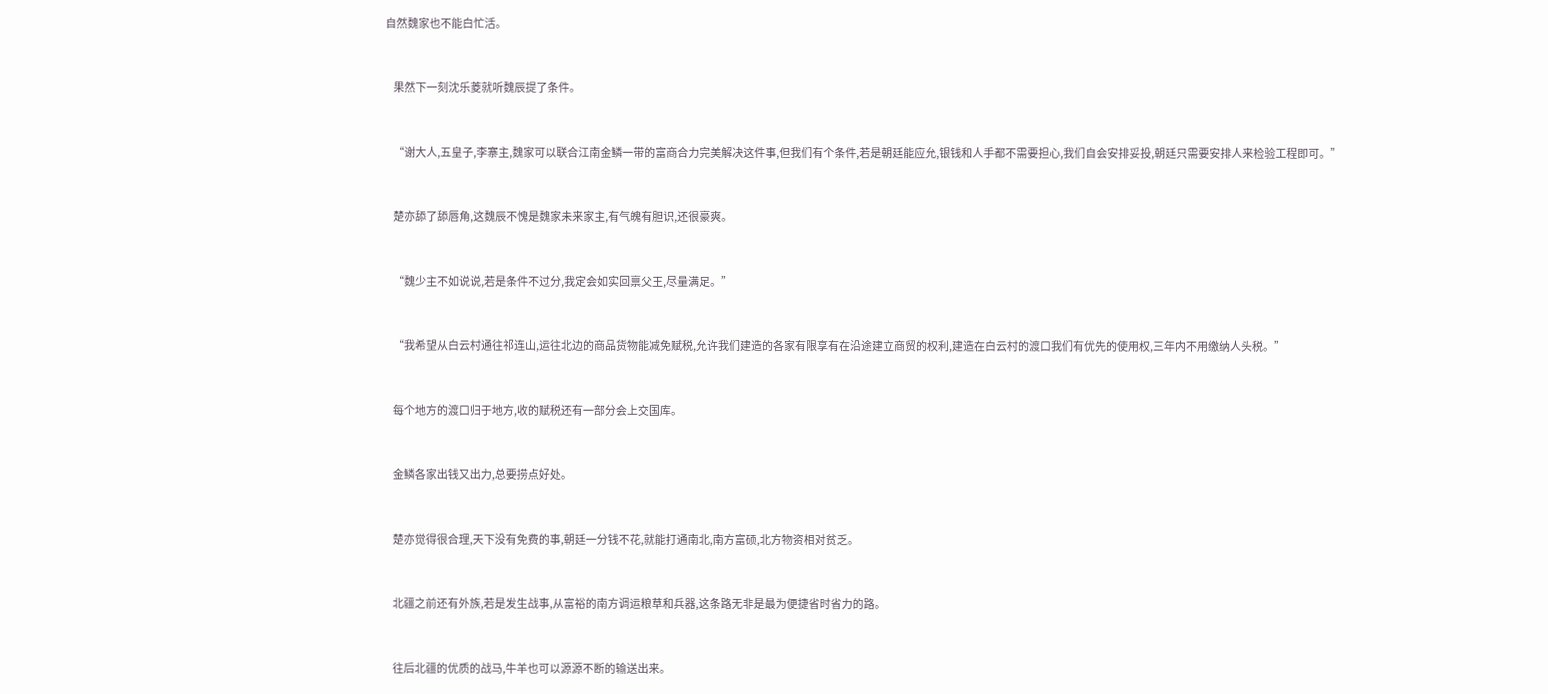自然魏家也不能白忙活。


    果然下一刻沈乐菱就听魏辰提了条件。


    “谢大人,五皇子,李寨主,魏家可以联合江南金鳞一带的富商合力完美解决这件事,但我们有个条件,若是朝廷能应允,银钱和人手都不需要担心,我们自会安排妥投,朝廷只需要安排人来检验工程即可。”


    楚亦舔了舔唇角,这魏辰不愧是魏家未来家主,有气魄有胆识,还很豪爽。


    “魏少主不如说说,若是条件不过分,我定会如实回禀父王,尽量满足。”


    “我希望从白云村通往祁连山,运往北边的商品货物能减免赋税,允许我们建造的各家有限享有在沿途建立商贸的权利,建造在白云村的渡口我们有优先的使用权,三年内不用缴纳人头税。”


    每个地方的渡口归于地方,收的赋税还有一部分会上交国库。


    金鳞各家出钱又出力,总要捞点好处。


    楚亦觉得很合理,天下没有免费的事,朝廷一分钱不花,就能打通南北,南方富硕,北方物资相对贫乏。


    北疆之前还有外族,若是发生战事,从富裕的南方调运粮草和兵器,这条路无非是最为便捷省时省力的路。


    往后北疆的优质的战马,牛羊也可以源源不断的输送出来。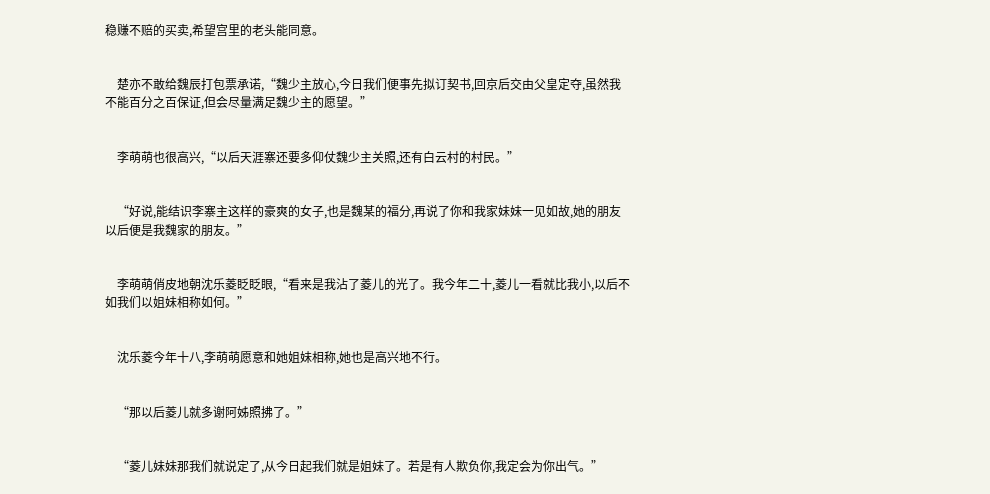稳赚不赔的买卖,希望宫里的老头能同意。


    楚亦不敢给魏辰打包票承诺,“魏少主放心,今日我们便事先拟订契书,回京后交由父皇定夺,虽然我不能百分之百保证,但会尽量满足魏少主的愿望。”


    李萌萌也很高兴,“以后天涯寨还要多仰仗魏少主关照,还有白云村的村民。”


    “好说,能结识李寨主这样的豪爽的女子,也是魏某的福分,再说了你和我家妹妹一见如故,她的朋友以后便是我魏家的朋友。”


    李萌萌俏皮地朝沈乐菱眨眨眼,“看来是我沾了菱儿的光了。我今年二十,菱儿一看就比我小,以后不如我们以姐妹相称如何。”


    沈乐菱今年十八,李萌萌愿意和她姐妹相称,她也是高兴地不行。


    “那以后菱儿就多谢阿姊照拂了。”


    “菱儿妹妹那我们就说定了,从今日起我们就是姐妹了。若是有人欺负你,我定会为你出气。”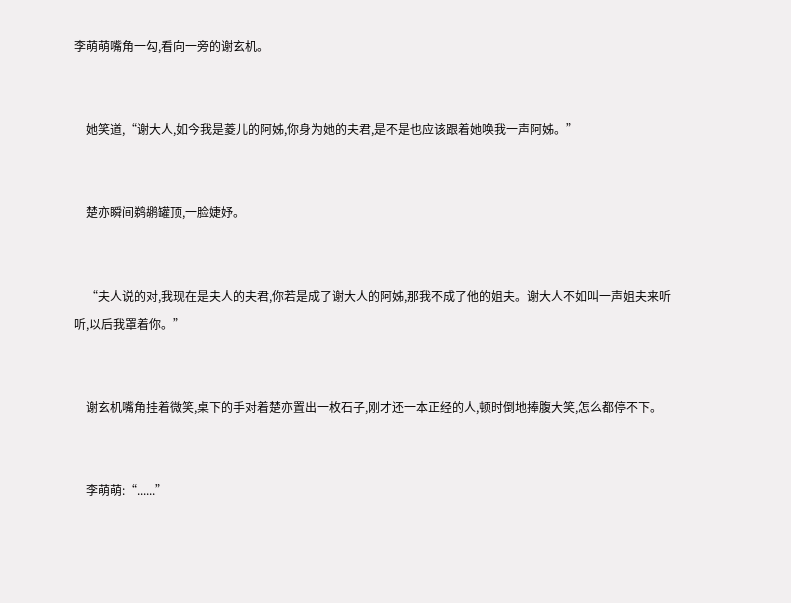李萌萌嘴角一勾,看向一旁的谢玄机。


    她笑道,“谢大人,如今我是菱儿的阿姊,你身为她的夫君,是不是也应该跟着她唤我一声阿姊。”


    楚亦瞬间鹈鹕罐顶,一脸婕妤。


    “夫人说的对,我现在是夫人的夫君,你若是成了谢大人的阿姊,那我不成了他的姐夫。谢大人不如叫一声姐夫来听听,以后我罩着你。”


    谢玄机嘴角挂着微笑,桌下的手对着楚亦置出一枚石子,刚才还一本正经的人,顿时倒地捧腹大笑,怎么都停不下。


    李萌萌:“......”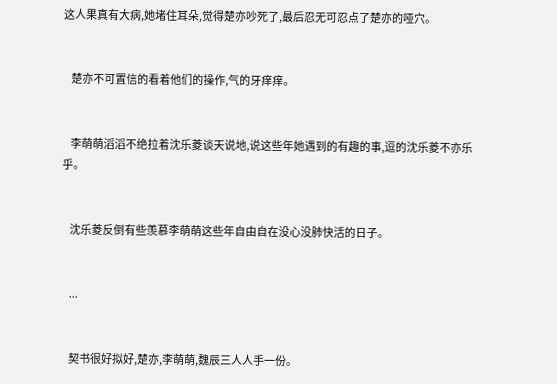这人果真有大病,她堵住耳朵,觉得楚亦吵死了,最后忍无可忍点了楚亦的哑穴。


    楚亦不可置信的看着他们的操作,气的牙痒痒。


    李萌萌滔滔不绝拉着沈乐菱谈天说地,说这些年她遇到的有趣的事,逗的沈乐菱不亦乐乎。


    沈乐菱反倒有些羡慕李萌萌这些年自由自在没心没肺快活的日子。


    ...


    契书很好拟好,楚亦,李萌萌,魏辰三人人手一份。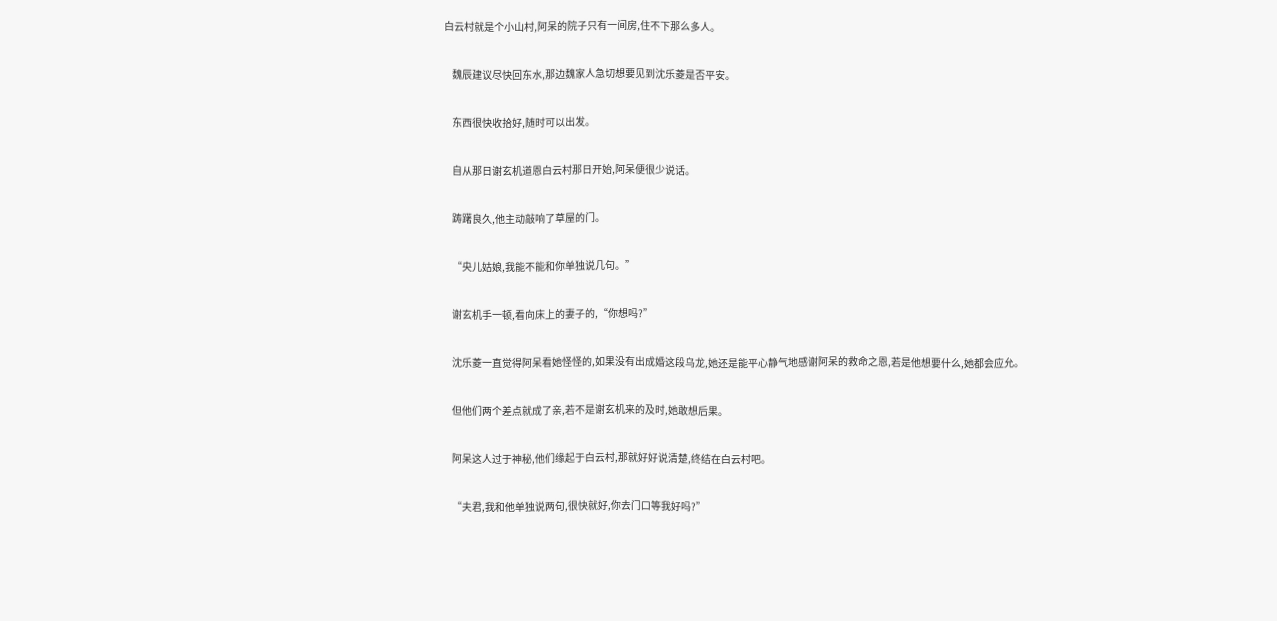白云村就是个小山村,阿呆的院子只有一间房,住不下那么多人。


    魏辰建议尽快回东水,那边魏家人急切想要见到沈乐菱是否平安。


    东西很快收拾好,随时可以出发。


    自从那日谢玄机道恩白云村那日开始,阿呆便很少说话。


    踌躇良久,他主动敲响了草屋的门。


    “央儿姑娘,我能不能和你单独说几句。”


    谢玄机手一顿,看向床上的妻子的,“你想吗?”


    沈乐菱一直觉得阿呆看她怪怪的,如果没有出成婚这段乌龙,她还是能平心静气地感谢阿呆的救命之恩,若是他想要什么,她都会应允。


    但他们两个差点就成了亲,若不是谢玄机来的及时,她敢想后果。


    阿呆这人过于神秘,他们缘起于白云村,那就好好说清楚,终结在白云村吧。


    “夫君,我和他单独说两句,很快就好,你去门口等我好吗?”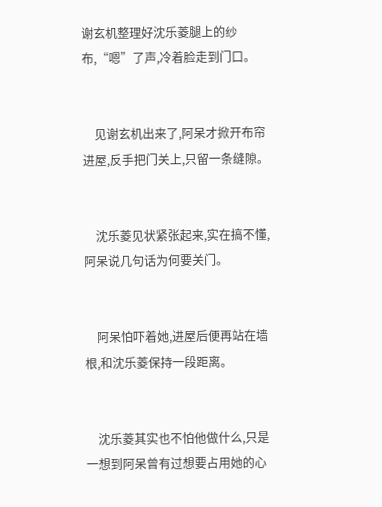谢玄机整理好沈乐菱腿上的纱布,“嗯”了声,冷着脸走到门口。


    见谢玄机出来了,阿呆才掀开布帘进屋,反手把门关上,只留一条缝隙。


    沈乐菱见状紧张起来,实在搞不懂,阿呆说几句话为何要关门。


    阿呆怕吓着她,进屋后便再站在墙根,和沈乐菱保持一段距离。


    沈乐菱其实也不怕他做什么,只是一想到阿呆曾有过想要占用她的心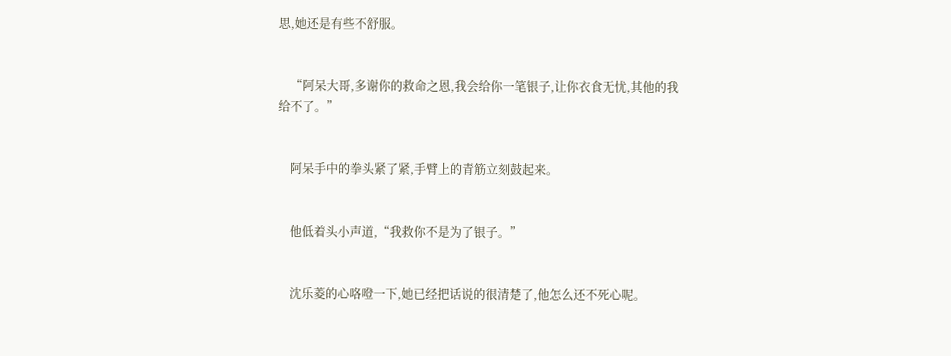思,她还是有些不舒服。


    “阿呆大哥,多谢你的救命之恩,我会给你一笔银子,让你衣食无忧,其他的我给不了。”


    阿呆手中的拳头紧了紧,手臂上的青筋立刻鼓起来。


    他低着头小声道,“我救你不是为了银子。”


    沈乐菱的心咯噔一下,她已经把话说的很清楚了,他怎么还不死心呢。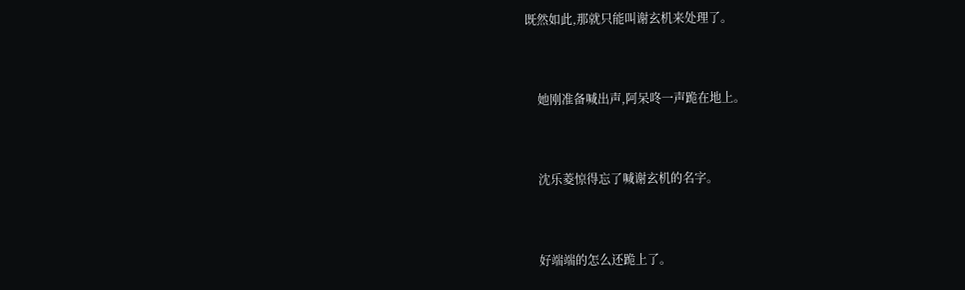既然如此,那就只能叫谢玄机来处理了。


    她刚准备喊出声,阿呆咚一声跪在地上。


    沈乐菱惊得忘了喊谢玄机的名字。


    好端端的怎么还跪上了。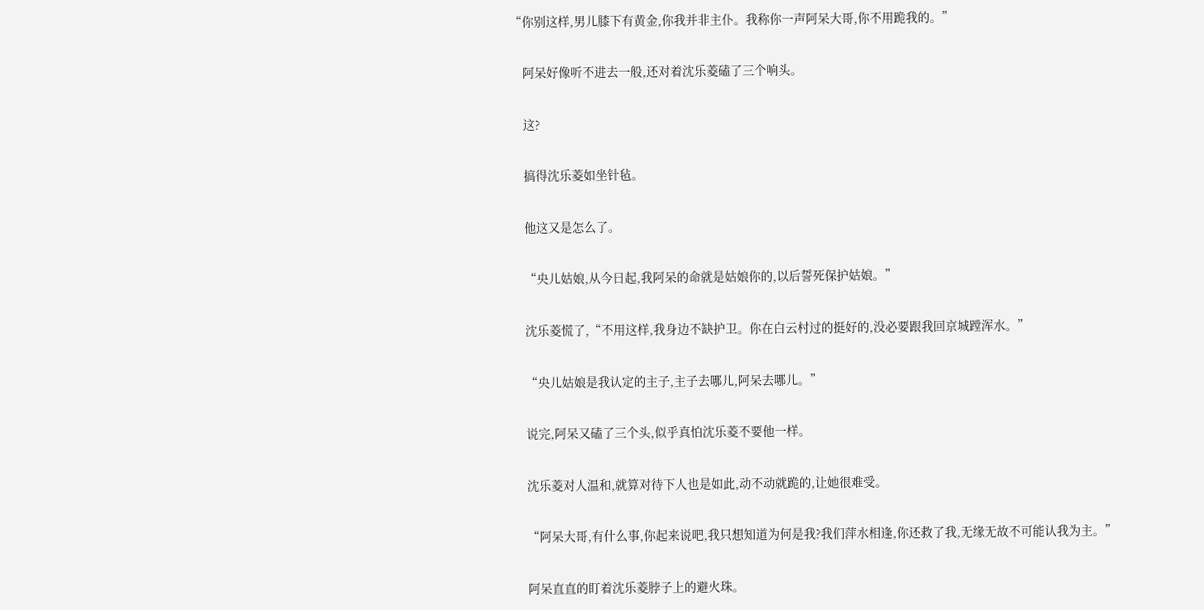“你别这样,男儿膝下有黄金,你我并非主仆。我称你一声阿呆大哥,你不用跪我的。”


    阿呆好像听不进去一般,还对着沈乐菱磕了三个响头。


    这?


    搞得沈乐菱如坐针毡。


    他这又是怎么了。


    “央儿姑娘,从今日起,我阿呆的命就是姑娘你的,以后誓死保护姑娘。”


    沈乐菱慌了,“不用这样,我身边不缺护卫。你在白云村过的挺好的,没必要跟我回京城蹚浑水。”


    “央儿姑娘是我认定的主子,主子去哪儿,阿呆去哪儿。”


    说完,阿呆又磕了三个头,似乎真怕沈乐菱不要他一样。


    沈乐菱对人温和,就算对待下人也是如此,动不动就跪的,让她很难受。


    “阿呆大哥,有什么事,你起来说吧,我只想知道为何是我?我们萍水相逢,你还救了我,无缘无故不可能认我为主。”


    阿呆直直的盯着沈乐菱脖子上的避火珠。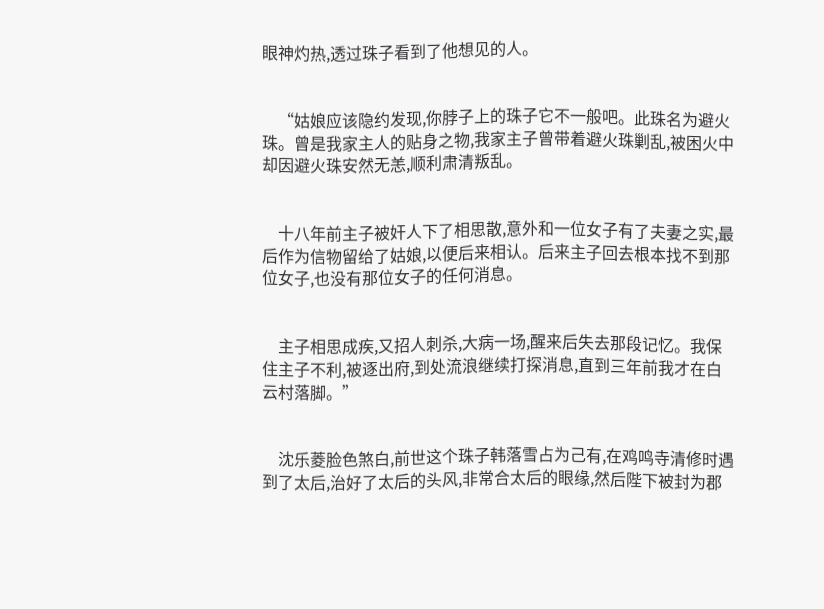眼神灼热,透过珠子看到了他想见的人。


    “姑娘应该隐约发现,你脖子上的珠子它不一般吧。此珠名为避火珠。曾是我家主人的贴身之物,我家主子曾带着避火珠剿乱,被困火中却因避火珠安然无恙,顺利肃清叛乱。


    十八年前主子被奸人下了相思散,意外和一位女子有了夫妻之实,最后作为信物留给了姑娘,以便后来相认。后来主子回去根本找不到那位女子,也没有那位女子的任何消息。


    主子相思成疾,又招人刺杀,大病一场,醒来后失去那段记忆。我保住主子不利,被逐出府,到处流浪继续打探消息,直到三年前我才在白云村落脚。”


    沈乐菱脸色煞白,前世这个珠子韩落雪占为己有,在鸡鸣寺清修时遇到了太后,治好了太后的头风,非常合太后的眼缘,然后陛下被封为郡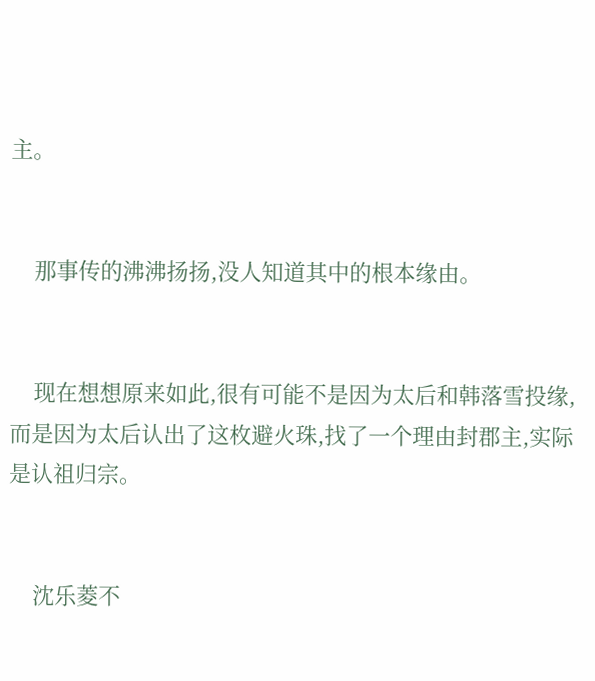主。


    那事传的沸沸扬扬,没人知道其中的根本缘由。


    现在想想原来如此,很有可能不是因为太后和韩落雪投缘,而是因为太后认出了这枚避火珠,找了一个理由封郡主,实际是认祖归宗。


    沈乐菱不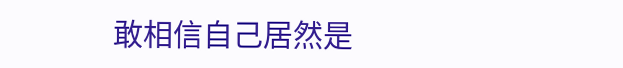敢相信自己居然是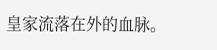皇家流落在外的血脉。